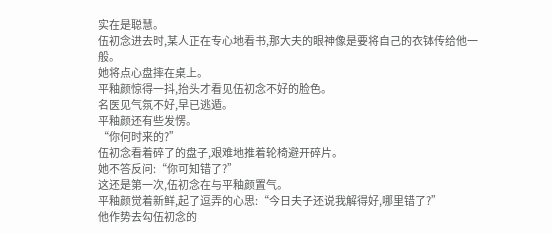实在是聪慧。
伍初念进去时,某人正在专心地看书,那大夫的眼神像是要将自己的衣钵传给他一般。
她将点心盘摔在桌上。
平釉颜惊得一抖,抬头才看见伍初念不好的脸色。
名医见气氛不好,早已逃遁。
平釉颜还有些发愣。
“你何时来的?”
伍初念看着碎了的盘子,艰难地推着轮椅避开碎片。
她不答反问:“你可知错了?”
这还是第一次,伍初念在与平釉颜置气。
平釉颜觉着新鲜,起了逗弄的心思:“今日夫子还说我解得好,哪里错了?”
他作势去勾伍初念的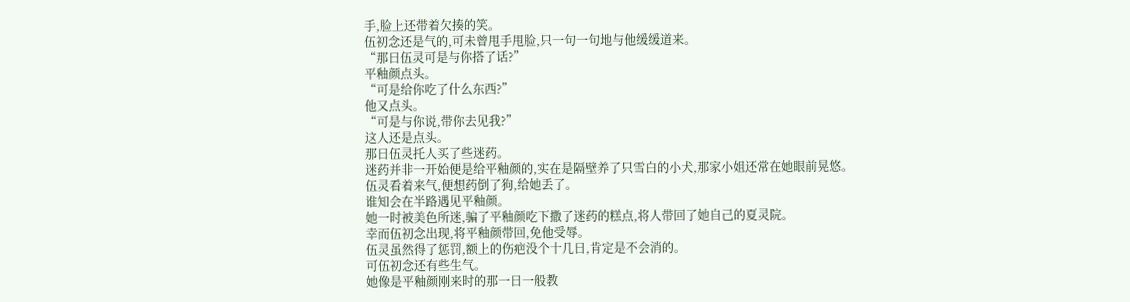手,脸上还带着欠揍的笑。
伍初念还是气的,可未曾甩手甩脸,只一句一句地与他缓缓道来。
“那日伍灵可是与你搭了话?”
平釉颜点头。
“可是给你吃了什么东西?”
他又点头。
“可是与你说,带你去见我?”
这人还是点头。
那日伍灵托人买了些迷药。
迷药并非一开始便是给平釉颜的,实在是隔壁养了只雪白的小犬,那家小姐还常在她眼前晃悠。
伍灵看着来气,便想药倒了狗,给她丢了。
谁知会在半路遇见平釉颜。
她一时被美色所迷,骗了平釉颜吃下撒了迷药的糕点,将人带回了她自己的夏灵院。
幸而伍初念出现,将平釉颜带回,免他受辱。
伍灵虽然得了惩罚,额上的伤疤没个十几日,肯定是不会消的。
可伍初念还有些生气。
她像是平釉颜刚来时的那一日一般教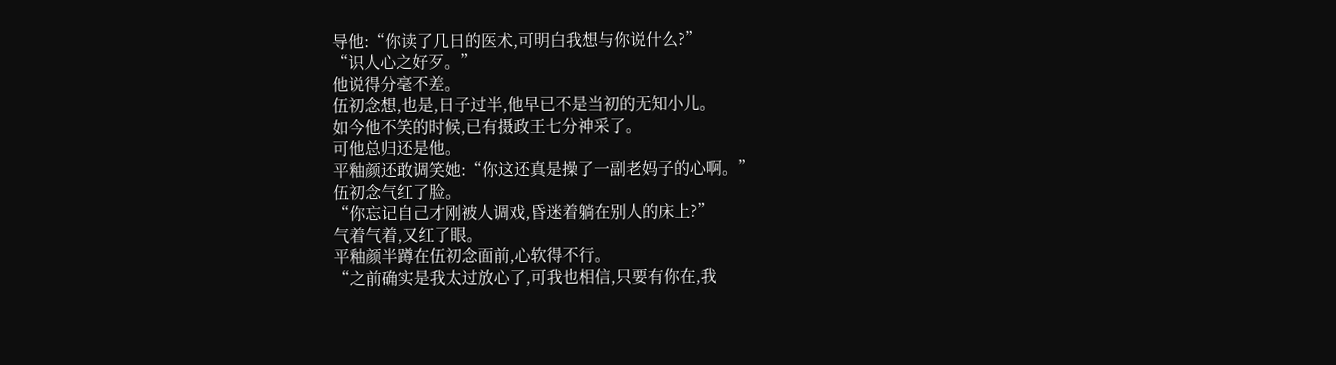导他:“你读了几日的医术,可明白我想与你说什么?”
“识人心之好歹。”
他说得分毫不差。
伍初念想,也是,日子过半,他早已不是当初的无知小儿。
如今他不笑的时候,已有摄政王七分神采了。
可他总归还是他。
平釉颜还敢调笑她:“你这还真是操了一副老妈子的心啊。”
伍初念气红了脸。
“你忘记自己才刚被人调戏,昏迷着躺在别人的床上?”
气着气着,又红了眼。
平釉颜半蹲在伍初念面前,心软得不行。
“之前确实是我太过放心了,可我也相信,只要有你在,我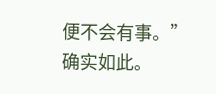便不会有事。”
确实如此。